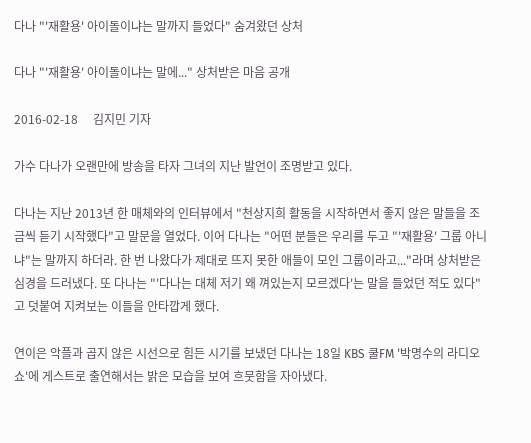다나 "'재활용' 아이돌이냐는 말까지 들었다" 숨겨왔던 상처

다나 "'재활용' 아이돌이냐는 말에..." 상처받은 마음 공개

2016-02-18     김지민 기자

가수 다나가 오랜만에 방송을 타자 그녀의 지난 발언이 조명받고 있다.

다나는 지난 2013년 한 매체와의 인터뷰에서 "천상지희 활동을 시작하면서 좋지 않은 말들을 조금씩 듣기 시작했다"고 말문을 열었다. 이어 다나는 "어떤 분들은 우리를 두고 "'재활용' 그룹 아니냐"는 말까지 하더라. 한 번 나왔다가 제대로 뜨지 못한 애들이 모인 그룹이라고..."라며 상처받은 심경을 드러냈다. 또 다나는 "'다나는 대체 저기 왜 껴있는지 모르겠다'는 말을 들었던 적도 있다"고 덧붙여 지켜보는 이들을 안타깝게 했다.

연이은 악플과 곱지 않은 시선으로 힘든 시기를 보냈던 다나는 18일 KBS 쿨FM '박명수의 라디오쇼'에 게스트로 출연해서는 밝은 모습을 보여 흐뭇함을 자아냈다.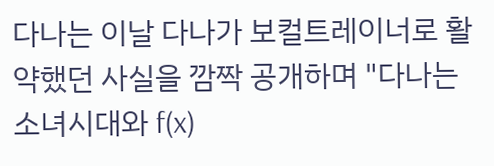다나는 이날 다나가 보컬트레이너로 활약했던 사실을 깜짝 공개하며 "다나는 소녀시대와 f(x)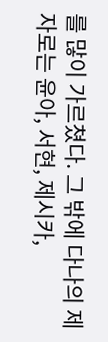를 많이 가르쳤다. 그 밖에 다나의 제자로는 윤아, 서현, 제시카,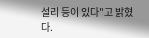설리 등이 있다"고 밝혔다.